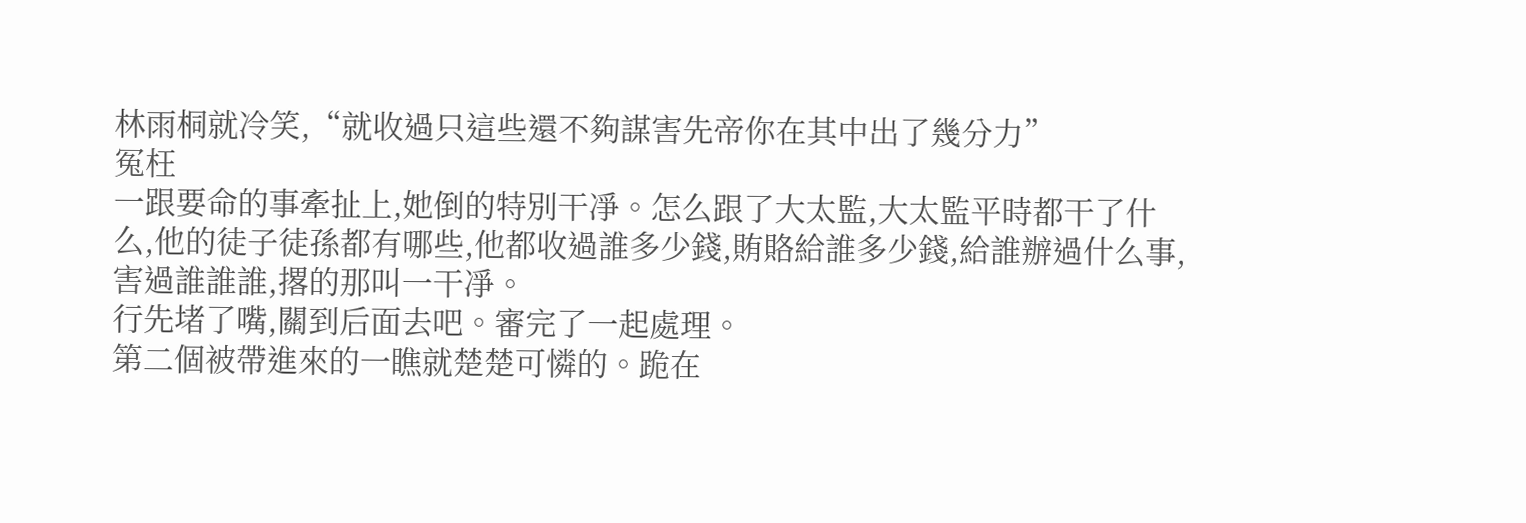林雨桐就冷笑,“就收過只這些還不夠謀害先帝你在其中出了幾分力”
冤枉
一跟要命的事牽扯上,她倒的特別干凈。怎么跟了大太監,大太監平時都干了什么,他的徒子徒孫都有哪些,他都收過誰多少錢,賄賂給誰多少錢,給誰辦過什么事,害過誰誰誰,撂的那叫一干凈。
行先堵了嘴,關到后面去吧。審完了一起處理。
第二個被帶進來的一瞧就楚楚可憐的。跪在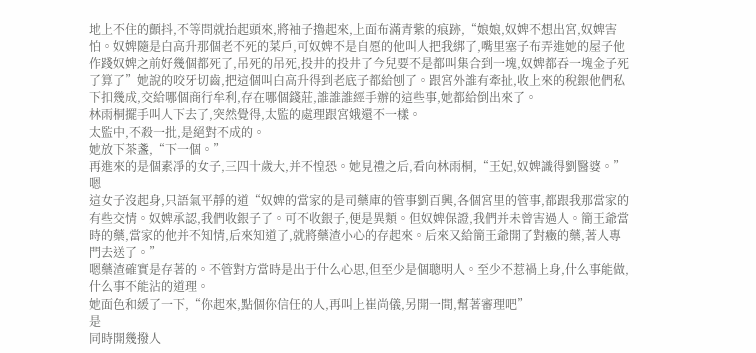地上不住的顫抖,不等問就抬起頭來,將袖子擼起來,上面布滿青紫的痕跡,“娘娘,奴婢不想出宮,奴婢害怕。奴婢隨是白高升那個老不死的菜戶,可奴婢不是自愿的他叫人把我綁了,嘴里塞子布弄進她的屋子他作踐奴婢之前好幾個都死了,吊死的吊死,投井的投井了今兒要不是都叫集合到一塊,奴婢都吞一塊金子死了算了”她說的咬牙切齒,把這個叫白高升得到老底子都給刨了。跟宮外誰有牽扯,收上來的稅銀他們私下扣幾成,交給哪個商行牟利,存在哪個錢莊,誰誰誰經手辦的這些事,她都給倒出來了。
林雨桐擺手叫人下去了,突然覺得,太監的處理跟宮娥還不一樣。
太監中,不殺一批,是絕對不成的。
她放下茶盞,“下一個。”
再進來的是個素凈的女子,三四十歲大,并不惶恐。她見禮之后,看向林雨桐,“王妃,奴婢識得劉醫婆。”
嗯
這女子沒起身,只語氣平靜的道“奴婢的當家的是司藥庫的管事劉百興,各個宮里的管事,都跟我那當家的有些交情。奴婢承認,我們收銀子了。可不收銀子,便是異類。但奴婢保證,我們并未曾害過人。簡王爺當時的藥,當家的他并不知情,后來知道了,就將藥渣小心的存起來。后來又給簡王爺開了對癥的藥,著人專門去送了。”
嗯藥渣確實是存著的。不管對方當時是出于什么心思,但至少是個聰明人。至少不惹禍上身,什么事能做,什么事不能沾的道理。
她面色和緩了一下,“你起來,點個你信任的人,再叫上崔尚儀,另開一間,幫著審理吧”
是
同時開幾撥人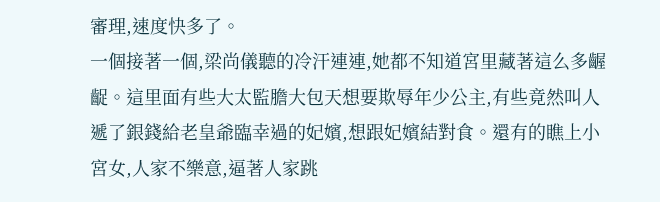審理,速度快多了。
一個接著一個,梁尚儀聽的冷汗連連,她都不知道宮里藏著這么多齷齪。這里面有些大太監膽大包天想要欺辱年少公主,有些竟然叫人遞了銀錢給老皇爺臨幸過的妃嬪,想跟妃嬪結對食。還有的瞧上小宮女,人家不樂意,逼著人家跳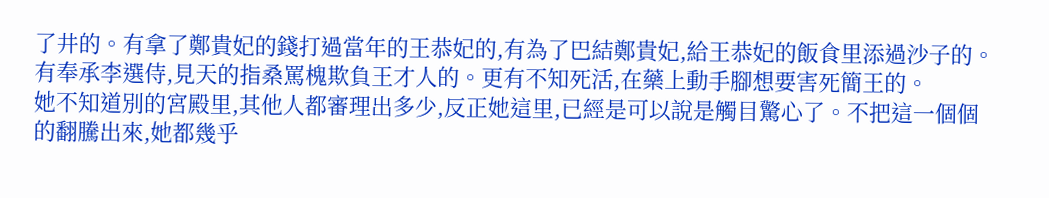了井的。有拿了鄭貴妃的錢打過當年的王恭妃的,有為了巴結鄭貴妃,給王恭妃的飯食里添過沙子的。有奉承李選侍,見天的指桑罵槐欺負王才人的。更有不知死活,在藥上動手腳想要害死簡王的。
她不知道別的宮殿里,其他人都審理出多少,反正她這里,已經是可以說是觸目驚心了。不把這一個個的翻騰出來,她都幾乎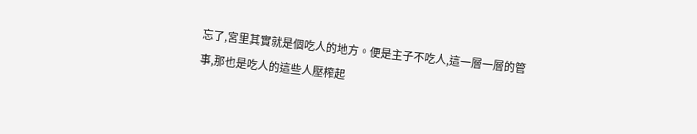忘了,宮里其實就是個吃人的地方。便是主子不吃人,這一層一層的管事,那也是吃人的這些人壓榨起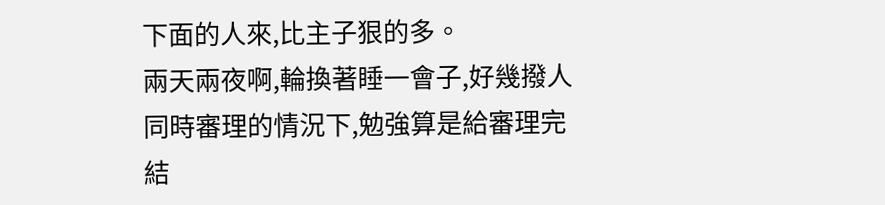下面的人來,比主子狠的多。
兩天兩夜啊,輪換著睡一會子,好幾撥人同時審理的情況下,勉強算是給審理完結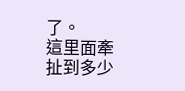了。
這里面牽扯到多少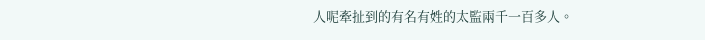人呢牽扯到的有名有姓的太監兩千一百多人。